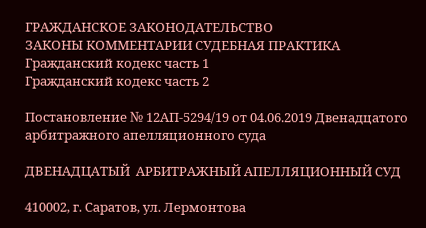ГРАЖДАНСКОЕ ЗАКОНОДАТЕЛЬСТВО
ЗАКОНЫ КОММЕНТАРИИ СУДЕБНАЯ ПРАКТИКА
Гражданский кодекс часть 1
Гражданский кодекс часть 2

Постановление № 12АП-5294/19 от 04.06.2019 Двенадцатого арбитражного апелляционного суда

ДВЕНАДЦАТЫЙ  АРБИТРАЖНЫЙ АПЕЛЛЯЦИОННЫЙ СУД

410002, г. Саратов, ул. Лермонтова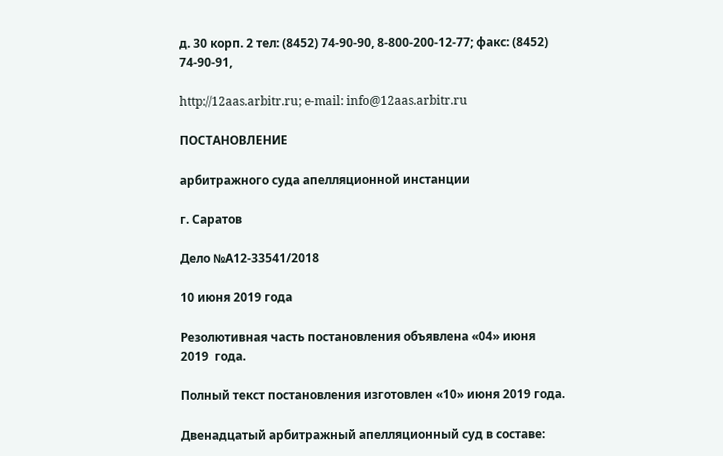д. 30 корп. 2 тел: (8452) 74-90-90, 8-800-200-12-77; факс: (8452) 74-90-91,

http://12aas.arbitr.ru; e-mail: info@12aas.arbitr.ru

ПОСТАНОВЛЕНИЕ

арбитражного суда апелляционной инстанции

г. Саратов

Дело №А12-33541/2018

10 июня 2019 года

Резолютивная часть постановления объявлена «04» июня 2019  года.

Полный текст постановления изготовлен «10» июня 2019 года.

Двенадцатый арбитражный апелляционный суд в составе: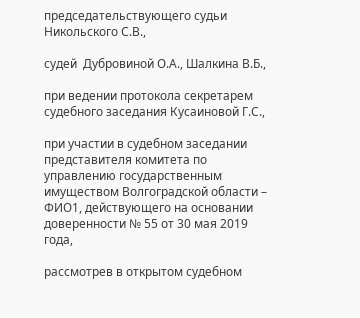председательствующего судьи Никольского С.В.,

судей  Дубровиной О.А., Шалкина В.Б.,

при ведении протокола секретарем судебного заседания Кусаиновой Г.С.,

при участии в судебном заседании представителя комитета по управлению государственным имуществом Волгоградской области – ФИО1, действующего на основании доверенности № 55 от 30 мая 2019 года,

рассмотрев в открытом судебном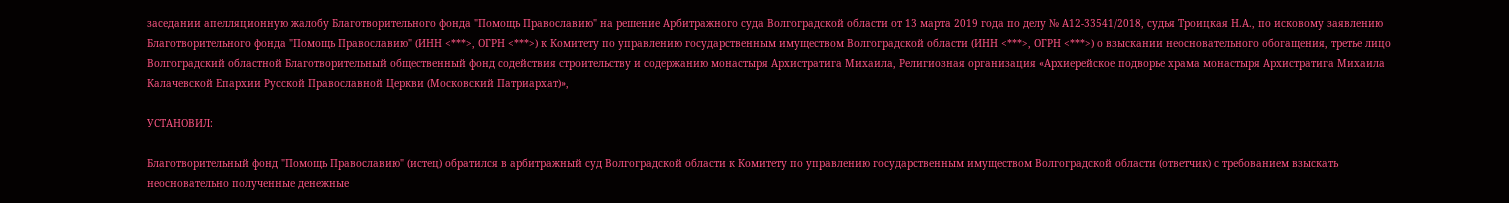заседании апелляционную жалобу Благотворительного фонда "Помощь Православию" на решение Арбитражного суда Волгоградской области от 13 марта 2019 года по делу № А12-33541/2018, судья Троицкая Н.А., по исковому заявлению  Благотворительного фонда "Помощь Православию" (ИНН <***>, ОГРН <***>) к Комитету по управлению государственным имуществом Волгоградской области (ИНН <***>, ОГРН <***>) о взыскании неосновательного обогащения, третье лицо Волгоградский областной Благотворительный общественный фонд содействия строительству и содержанию монастыря Архистратига Михаила, Религиозная организация «Архиерейское подворье храма монастыря Архистратига Михаила Калачевской Епархии Русской Православной Церкви (Московский Патриархат)»,

УСТАНОВИЛ:

Благотворительный фонд "Помощь Православию" (истец) обратился в арбитражный суд Волгоградской области к Комитету по управлению государственным имуществом Волгоградской области (ответчик) с требованием взыскать неосновательно полученные денежные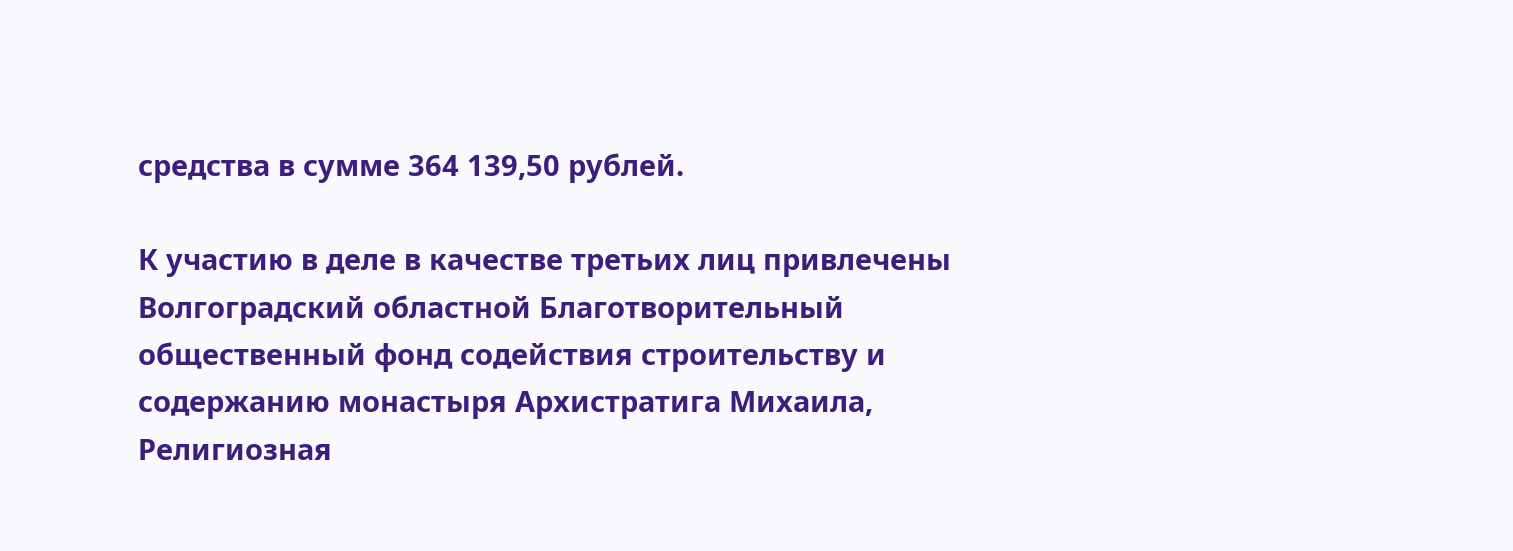средства в сумме 364 139,50 рублей.

К участию в деле в качестве третьих лиц привлечены Волгоградский областной Благотворительный общественный фонд содействия строительству и содержанию монастыря Архистратига Михаила, Религиозная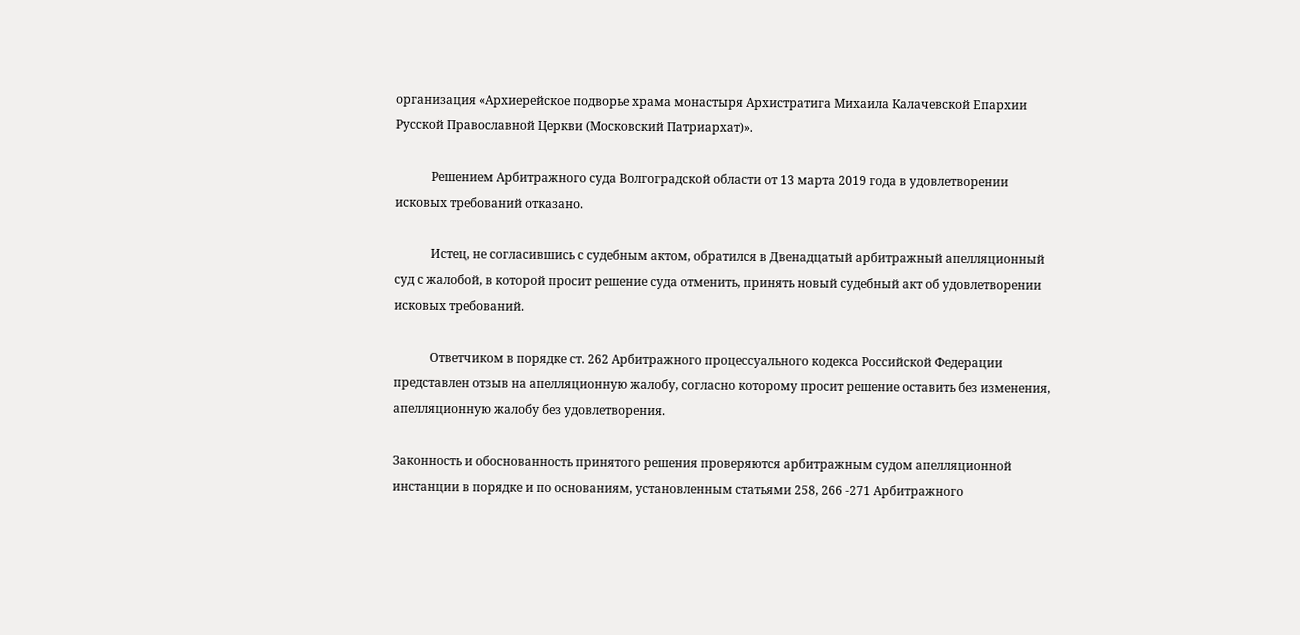организация «Архиерейское подворье храма монастыря Архистратига Михаила Калачевской Епархии Русской Православной Церкви (Московский Патриархат)».

            Решением Арбитражного суда Волгоградской области от 13 марта 2019 года в удовлетворении исковых требований отказано.

            Истец, не согласившись с судебным актом, обратился в Двенадцатый арбитражный апелляционный суд с жалобой, в которой просит решение суда отменить, принять новый судебный акт об удовлетворении исковых требований.

            Ответчиком в порядке ст. 262 Арбитражного процессуального кодекса Российской Федерации представлен отзыв на апелляционную жалобу, согласно которому просит решение оставить без изменения, апелляционную жалобу без удовлетворения.

Законность и обоснованность принятого решения проверяются арбитражным судом апелляционной инстанции в порядке и по основаниям, установленным статьями 258, 266 -271 Арбитражного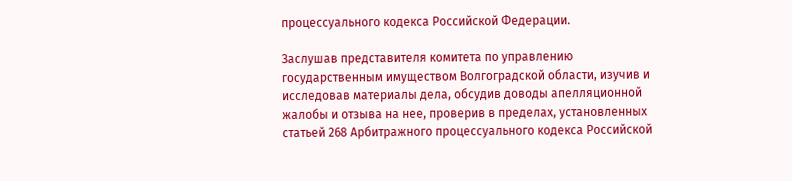процессуального кодекса Российской Федерации.

Заслушав представителя комитета по управлению государственным имуществом Волгоградской области, изучив и исследовав материалы дела, обсудив доводы апелляционной жалобы и отзыва на нее, проверив в пределах, установленных статьей 268 Арбитражного процессуального кодекса Российской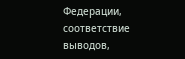Федерации, соответствие выводов,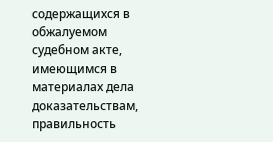содержащихся в обжалуемом судебном акте, имеющимся в материалах дела доказательствам, правильность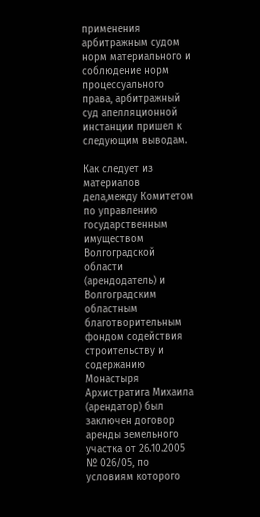применения арбитражным судом норм материального и соблюдение норм процессуального права, арбитражный суд апелляционной инстанции пришел к следующим выводам.

Как следует из материалов дела,между Комитетом по управлению государственным имуществом Волгоградской области (арендодатель) и Волгоградским областным благотворительным фондом содействия строительству и содержанию Монастыря Архистратига Михаила (арендатор) был заключен договор аренды земельного участка от 26.10.2005 № 026/05, по условиям которого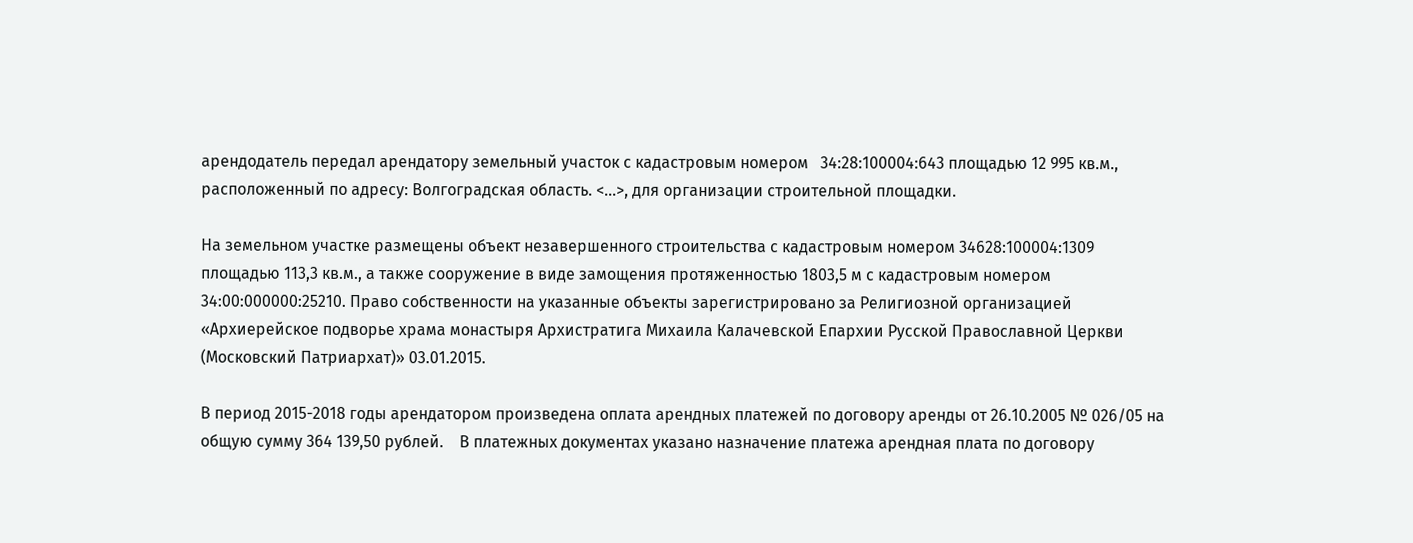арендодатель передал арендатору земельный участок с кадастровым номером   34:28:100004:643 площадью 12 995 кв.м., расположенный по адресу: Волгоградская область. <...>, для организации строительной площадки.

На земельном участке размещены объект незавершенного строительства с кадастровым номером 34628:100004:1309 площадью 113,3 кв.м., а также сооружение в виде замощения протяженностью 1803,5 м с кадастровым номером 34:00:000000:25210. Право собственности на указанные объекты зарегистрировано за Религиозной организацией «Архиерейское подворье храма монастыря Архистратига Михаила Калачевской Епархии Русской Православной Церкви (Московский Патриархат)» 03.01.2015.

В период 2015-2018 годы арендатором произведена оплата арендных платежей по договору аренды от 26.10.2005 № 026/05 на общую сумму 364 139,50 рублей.    В платежных документах указано назначение платежа арендная плата по договору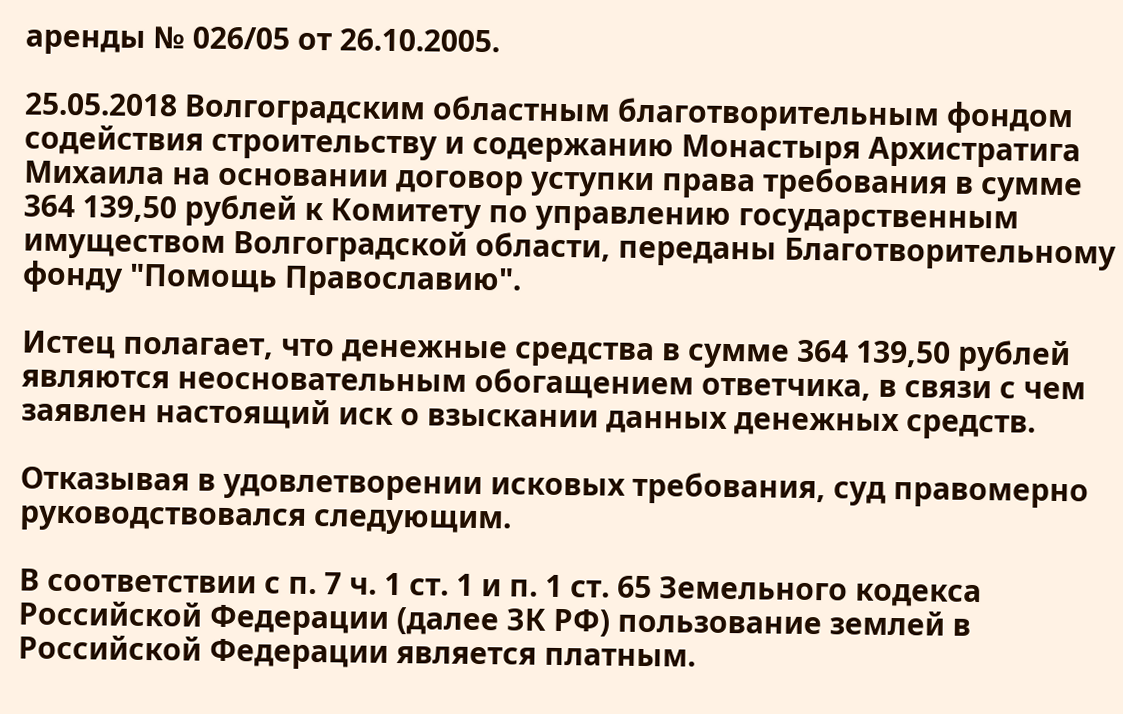аренды № 026/05 от 26.10.2005.

25.05.2018 Волгоградским областным благотворительным фондом содействия строительству и содержанию Монастыря Архистратига Михаила на основании договор уступки права требования в сумме 364 139,50 рублей к Комитету по управлению государственным имуществом Волгоградской области, переданы Благотворительному фонду "Помощь Православию".

Истец полагает, что денежные средства в сумме 364 139,50 рублей являются неосновательным обогащением ответчика, в связи с чем заявлен настоящий иск о взыскании данных денежных средств.

Отказывая в удовлетворении исковых требования, суд правомерно руководствовался следующим.

В соответствии с п. 7 ч. 1 ст. 1 и п. 1 ст. 65 Земельного кодекса Российской Федерации (далее ЗК РФ) пользование землей в Российской Федерации является платным.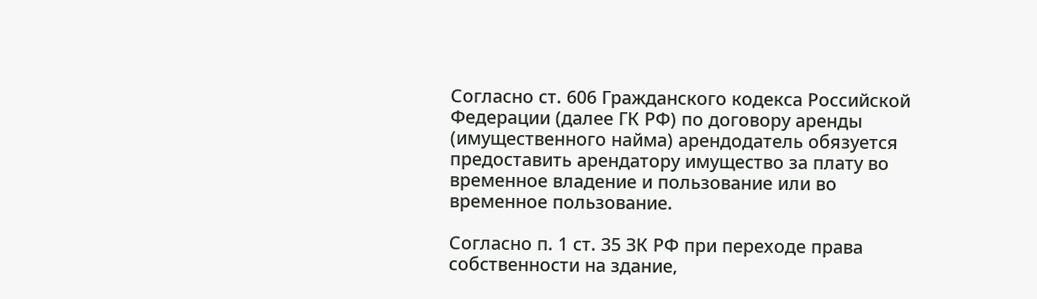Согласно ст. 606 Гражданского кодекса Российской Федерации (далее ГК РФ) по договору аренды (имущественного найма) арендодатель обязуется предоставить арендатору имущество за плату во временное владение и пользование или во временное пользование.

Согласно п. 1 ст. 35 ЗК РФ при переходе права собственности на здание,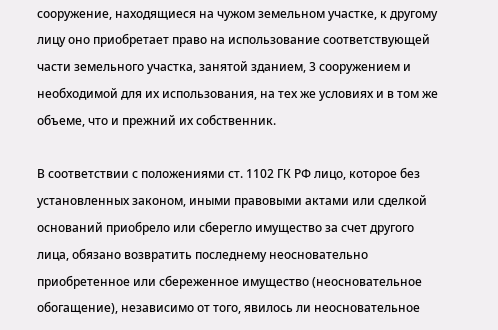сооружение, находящиеся на чужом земельном участке, к другому лицу оно приобретает право на использование соответствующей части земельного участка, занятой зданием, 3 сооружением и необходимой для их использования, на тех же условиях и в том же объеме, что и прежний их собственник.

В соответствии с положениями ст. 1102 ГК РФ лицо, которое без установленных законом, иными правовыми актами или сделкой оснований приобрело или сберегло имущество за счет другого лица, обязано возвратить последнему неосновательно приобретенное или сбереженное имущество (неосновательное обогащение), независимо от того, явилось ли неосновательное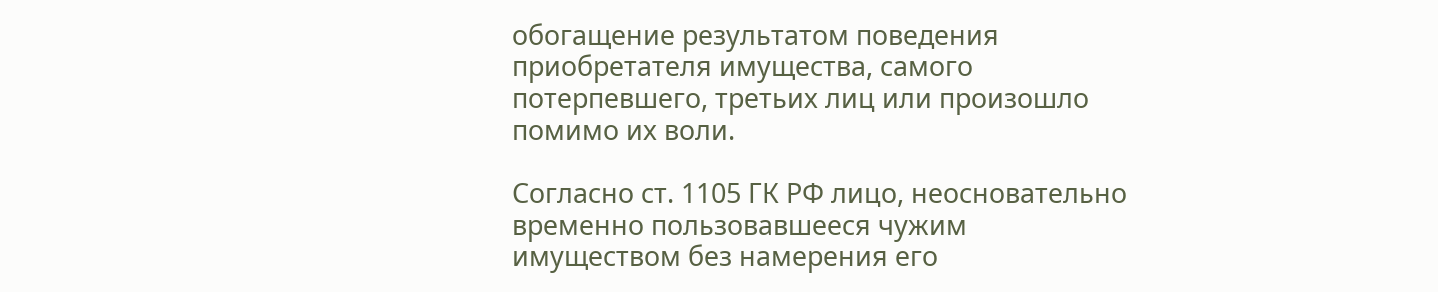обогащение результатом поведения приобретателя имущества, самого потерпевшего, третьих лиц или произошло помимо их воли.

Согласно ст. 1105 ГК РФ лицо, неосновательно временно пользовавшееся чужим имуществом без намерения его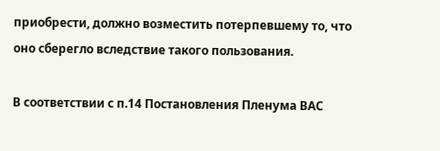приобрести, должно возместить потерпевшему то, что оно сберегло вследствие такого пользования.

В соответствии с п.14 Постановления Пленума ВАС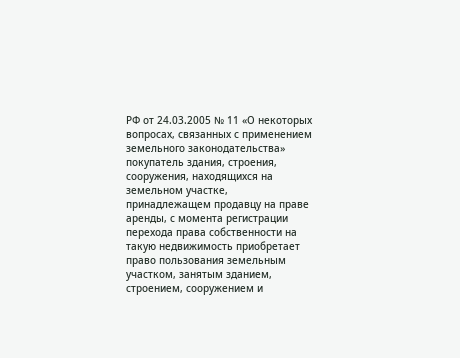РФ от 24.03.2005 № 11 «О некоторых вопросах, связанных с применением земельного законодательства» покупатель здания, строения, сооружения, находящихся на земельном участке, принадлежащем продавцу на праве аренды, с момента регистрации перехода права собственности на такую недвижимость приобретает право пользования земельным участком, занятым зданием, строением, сооружением и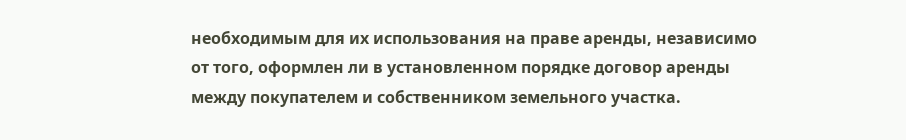необходимым для их использования на праве аренды, независимо от того, оформлен ли в установленном порядке договор аренды между покупателем и собственником земельного участка.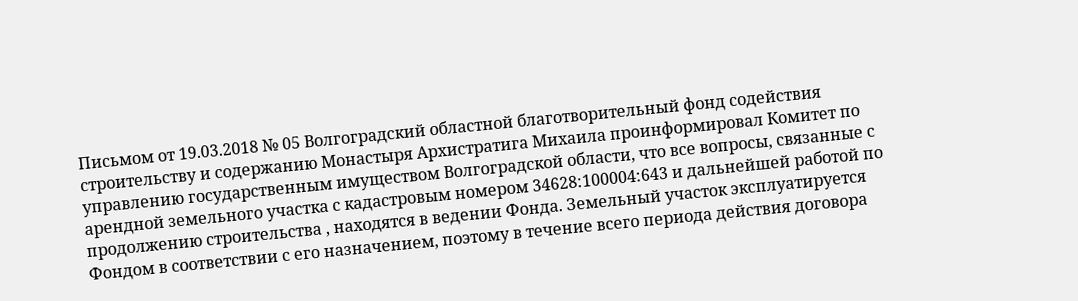Письмом от 19.03.2018 № 05 Волгоградский областной благотворительный фонд содействия строительству и содержанию Монастыря Архистратига Михаила проинформировал Комитет по управлению государственным имуществом Волгоградской области, что все вопросы, связанные с арендной земельного участка с кадастровым номером 34628:100004:643 и дальнейшей работой по продолжению строительства , находятся в ведении Фонда. Земельный участок эксплуатируется Фондом в соответствии с его назначением, поэтому в течение всего периода действия договора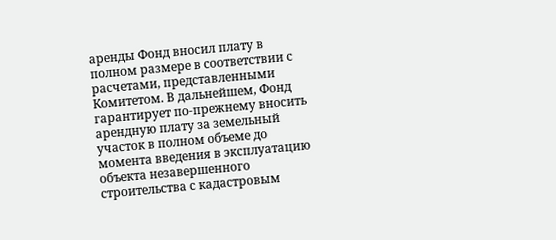аренды Фонд вносил плату в полном размере в соответствии с расчетами, представленными Комитетом. В дальнейшем, Фонд гарантирует по-прежнему вносить арендную плату за земельный участок в полном объеме до момента введения в эксплуатацию объекта незавершенного строительства с кадастровым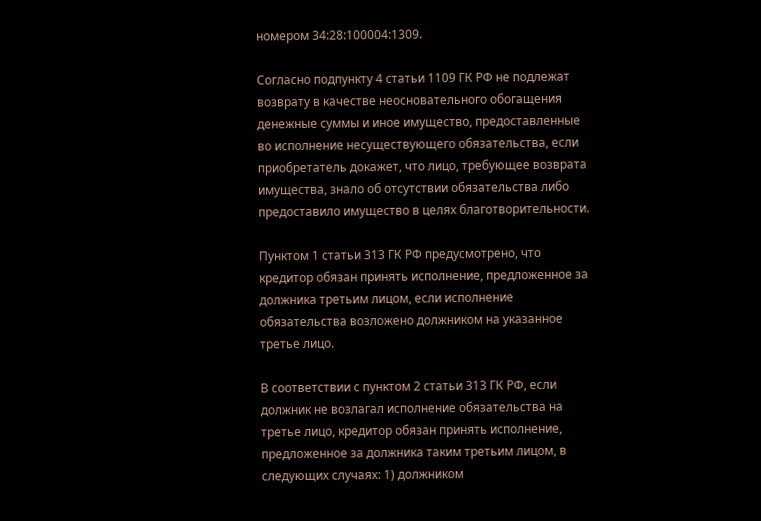номером 34:28:100004:1309.

Согласно подпункту 4 статьи 1109 ГК РФ не подлежат возврату в качестве неосновательного обогащения денежные суммы и иное имущество, предоставленные во исполнение несуществующего обязательства, если приобретатель докажет, что лицо, требующее возврата имущества, знало об отсутствии обязательства либо предоставило имущество в целях благотворительности.

Пунктом 1 статьи 313 ГК РФ предусмотрено, что кредитор обязан принять исполнение, предложенное за должника третьим лицом, если исполнение обязательства возложено должником на указанное третье лицо.

В соответствии с пунктом 2 статьи 313 ГК РФ, если должник не возлагал исполнение обязательства на третье лицо, кредитор обязан принять исполнение, предложенное за должника таким третьим лицом, в следующих случаях: 1) должником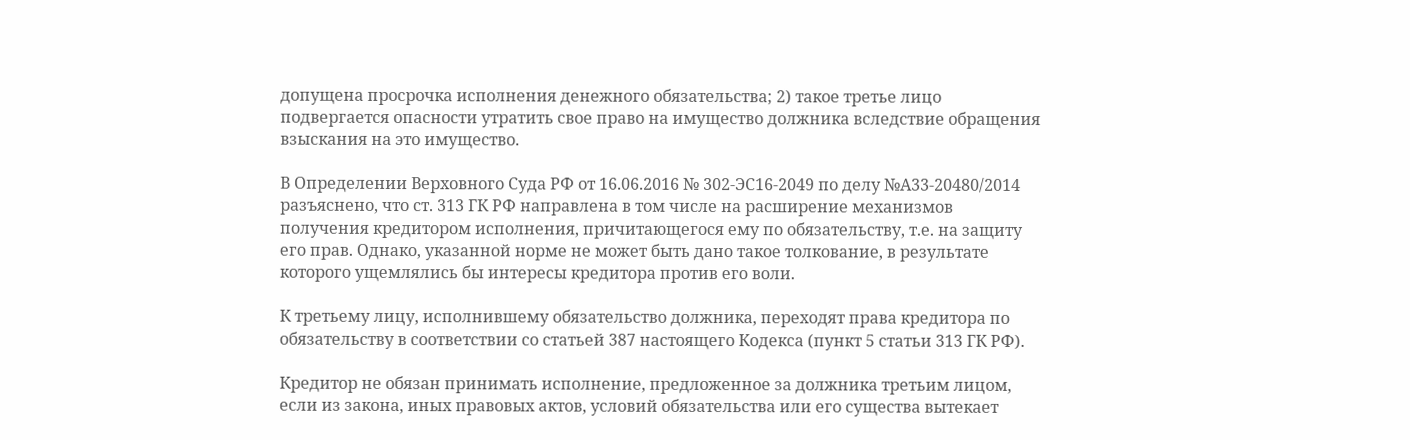допущена просрочка исполнения денежного обязательства; 2) такое третье лицо подвергается опасности утратить свое право на имущество должника вследствие обращения взыскания на это имущество.

В Определении Верховного Суда РФ от 16.06.2016 № 302-ЭС16-2049 по делу №А33-20480/2014 разъяснено, что ст. 313 ГК РФ направлена в том числе на расширение механизмов получения кредитором исполнения, причитающегося ему по обязательству, т.е. на защиту его прав. Однако, указанной норме не может быть дано такое толкование, в результате которого ущемлялись бы интересы кредитора против его воли.

К третьему лицу, исполнившему обязательство должника, переходят права кредитора по обязательству в соответствии со статьей 387 настоящего Кодекса (пункт 5 статьи 313 ГК РФ).

Кредитор не обязан принимать исполнение, предложенное за должника третьим лицом, если из закона, иных правовых актов, условий обязательства или его существа вытекает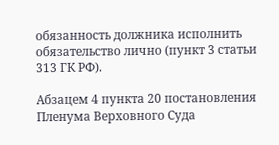обязанность должника исполнить обязательство лично (пункт 3 статьи 313 ГК РФ).

Абзацем 4 пункта 20 постановления Пленума Верховного Суда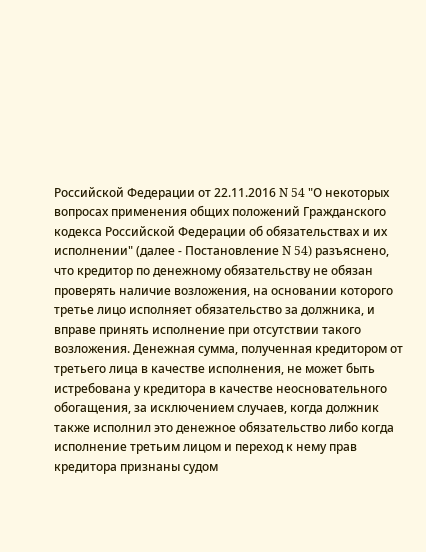Российской Федерации от 22.11.2016 N 54 "О некоторых вопросах применения общих положений Гражданского кодекса Российской Федерации об обязательствах и их исполнении" (далее - Постановление N 54) разъяснено, что кредитор по денежному обязательству не обязан проверять наличие возложения, на основании которого третье лицо исполняет обязательство за должника, и вправе принять исполнение при отсутствии такого возложения. Денежная сумма, полученная кредитором от третьего лица в качестве исполнения, не может быть истребована у кредитора в качестве неосновательного обогащения, за исключением случаев, когда должник также исполнил это денежное обязательство либо когда исполнение третьим лицом и переход к нему прав кредитора признаны судом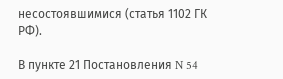несостоявшимися (статья 1102 ГК РФ).

В пункте 21 Постановления N 54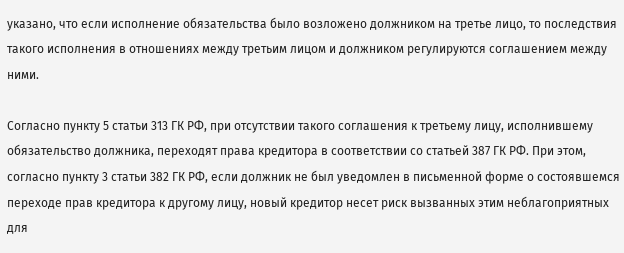указано, что если исполнение обязательства было возложено должником на третье лицо, то последствия такого исполнения в отношениях между третьим лицом и должником регулируются соглашением между ними.

Согласно пункту 5 статьи 313 ГК РФ, при отсутствии такого соглашения к третьему лицу, исполнившему обязательство должника, переходят права кредитора в соответствии со статьей 387 ГК РФ. При этом, согласно пункту 3 статьи 382 ГК РФ, если должник не был уведомлен в письменной форме о состоявшемся переходе прав кредитора к другому лицу, новый кредитор несет риск вызванных этим неблагоприятных для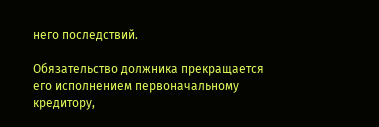него последствий.

Обязательство должника прекращается его исполнением первоначальному кредитору,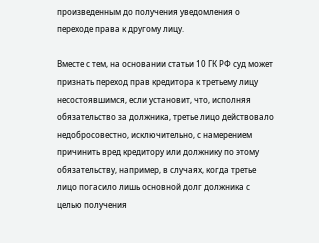произведенным до получения уведомления о переходе права к другому лицу.

Вместе с тем, на основании статьи 10 ГК РФ суд может признать переход прав кредитора к третьему лицу несостоявшимся, если установит, что, исполняя обязательство за должника, третье лицо действовало недобросовестно, исключительно, с намерением причинить вред кредитору или должнику по этому обязательству, например, в случаях, когда третье лицо погасило лишь основной долг должника с целью получения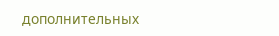дополнительных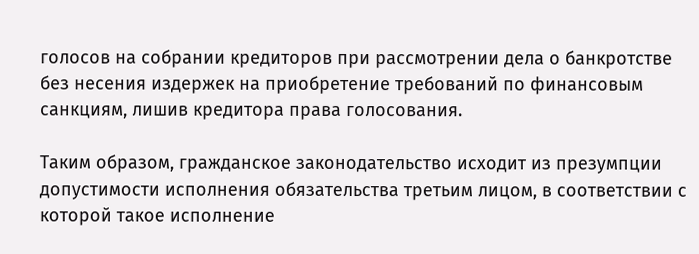голосов на собрании кредиторов при рассмотрении дела о банкротстве без несения издержек на приобретение требований по финансовым санкциям, лишив кредитора права голосования.

Таким образом, гражданское законодательство исходит из презумпции допустимости исполнения обязательства третьим лицом, в соответствии с которой такое исполнение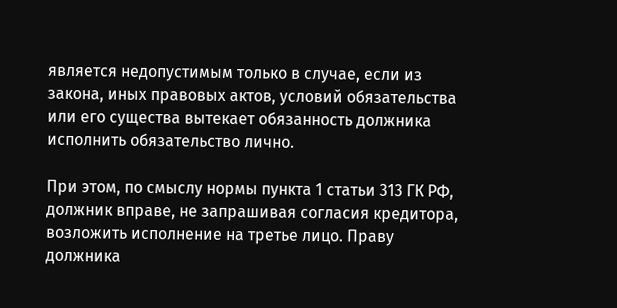является недопустимым только в случае, если из закона, иных правовых актов, условий обязательства или его существа вытекает обязанность должника исполнить обязательство лично.

При этом, по смыслу нормы пункта 1 статьи 313 ГК РФ, должник вправе, не запрашивая согласия кредитора, возложить исполнение на третье лицо. Праву должника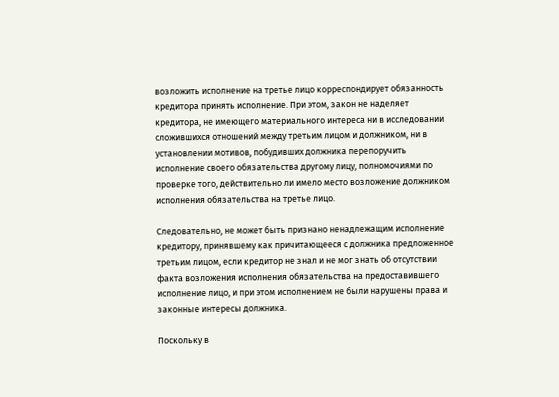возложить исполнение на третье лицо корреспондирует обязанность кредитора принять исполнение. При этом, закон не наделяет кредитора, не имеющего материального интереса ни в исследовании сложившихся отношений между третьим лицом и должником, ни в установлении мотивов, побудивших должника перепоручить исполнение своего обязательства другому лицу, полномочиями по проверке того, действительно ли имело место возложение должником исполнения обязательства на третье лицо.

Следовательно, не может быть признано ненадлежащим исполнение кредитору, принявшему как причитающееся с должника предложенное третьим лицом, если кредитор не знал и не мог знать об отсутствии факта возложения исполнения обязательства на предоставившего исполнение лицо, и при этом исполнением не были нарушены права и законные интересы должника.

Поскольку в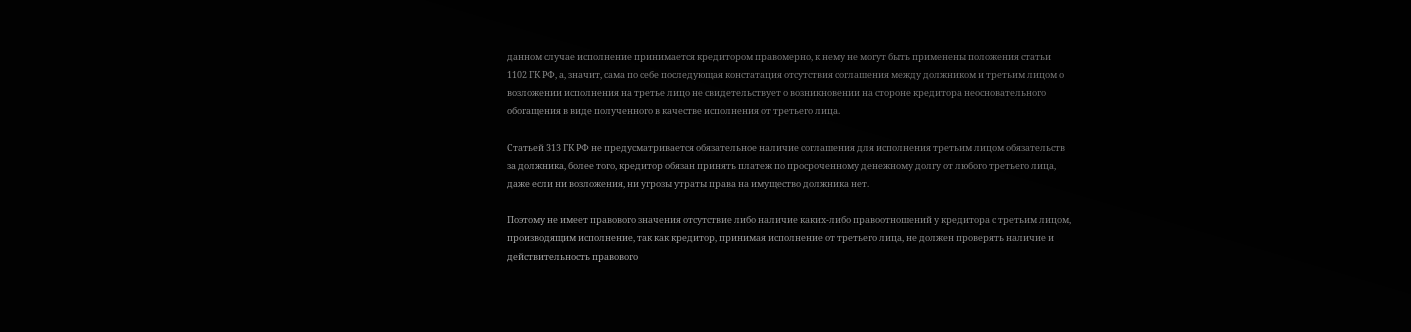данном случае исполнение принимается кредитором правомерно, к нему не могут быть применены положения статьи 1102 ГК РФ, а, значит, сама по себе последующая констатация отсутствия соглашения между должником и третьим лицом о возложении исполнения на третье лицо не свидетельствует о возникновении на стороне кредитора неосновательного обогащения в виде полученного в качестве исполнения от третьего лица.

Статьей 313 ГК РФ не предусматривается обязательное наличие соглашения для исполнения третьим лицом обязательств за должника, более того, кредитор обязан принять платеж по просроченному денежному долгу от любого третьего лица, даже если ни возложения, ни угрозы утраты права на имущество должника нет.

Поэтому не имеет правового значения отсутствие либо наличие каких-либо правоотношений у кредитора с третьим лицом, производящим исполнение, так как кредитор, принимая исполнение от третьего лица, не должен проверять наличие и действительность правового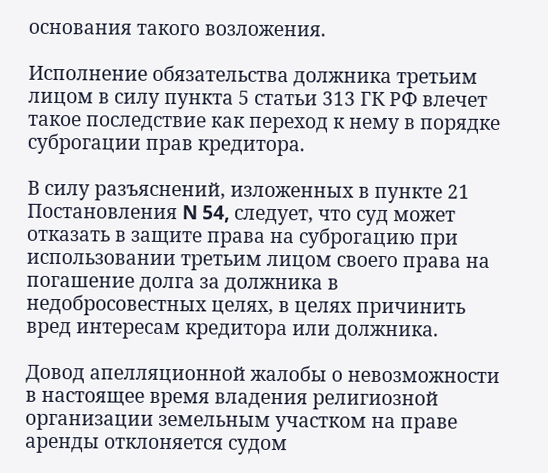основания такого возложения.

Исполнение обязательства должника третьим лицом в силу пункта 5 статьи 313 ГК РФ влечет такое последствие как переход к нему в порядке суброгации прав кредитора.

В силу разъяснений, изложенных в пункте 21 Постановления N 54, следует, что суд может отказать в защите права на суброгацию при использовании третьим лицом своего права на погашение долга за должника в недобросовестных целях, в целях причинить вред интересам кредитора или должника.

Довод апелляционной жалобы о невозможности в настоящее время владения религиозной организации земельным участком на праве аренды отклоняется судом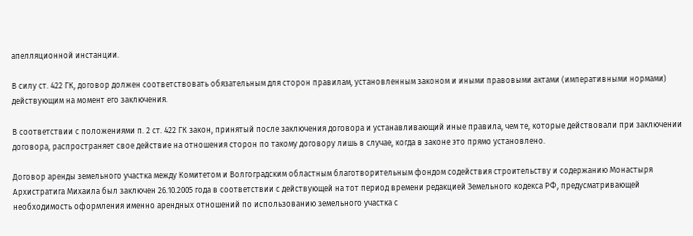апелляционной инстанции.

В силу ст. 422 ГК, договор должен соответствовать обязательным для сторон правилам, установленным законом и иными правовыми актами (императивными нормами) действующим на момент его заключения.

В соответствии с положениями п. 2 ст. 422 ГК закон, принятый после заключения договора и устанавливающий иные правила, чем те, которые действовали при заключении договора, распространяет свое действие на отношения сторон по такому договору лишь в случае, когда в законе это прямо установлено.

Договор аренды земельного участка между Комитетом и Волгоградским областным благотворительным фондом содействия строительству и содержанию Монастыря Архистратига Михаила был заключен 26.10.2005 года в соответствии с действующей на тот период времени редакцией Земельного кодекса РФ, предусматривающей необходимость оформления именно арендных отношений по использованию земельного участка с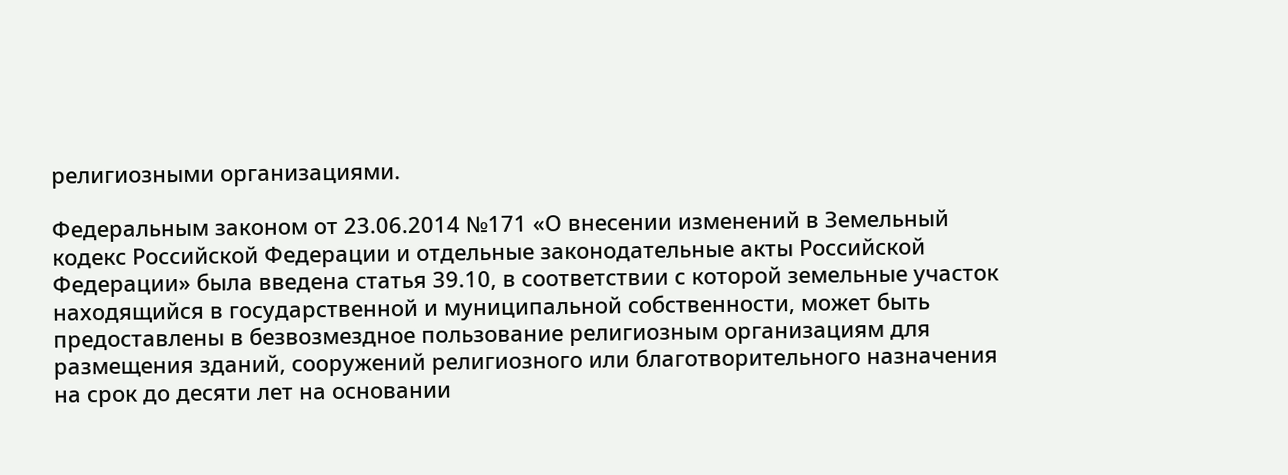религиозными организациями.

Федеральным законом от 23.06.2014 №171 «О внесении изменений в Земельный кодекс Российской Федерации и отдельные законодательные акты Российской Федерации» была введена статья 39.10, в соответствии с которой земельные участок находящийся в государственной и муниципальной собственности, может быть предоставлены в безвозмездное пользование религиозным организациям для размещения зданий, сооружений религиозного или благотворительного назначения на срок до десяти лет на основании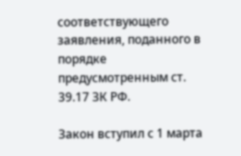соответствующего заявления, поданного в порядке предусмотренным ст. 39.17 ЗК РФ.

Закон вступил с 1 марта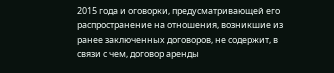2015 года и оговорки, предусматривающей его распространение на отношения, возникшие из ранее заключенных договоров, не содержит, в связи с чем, договор аренды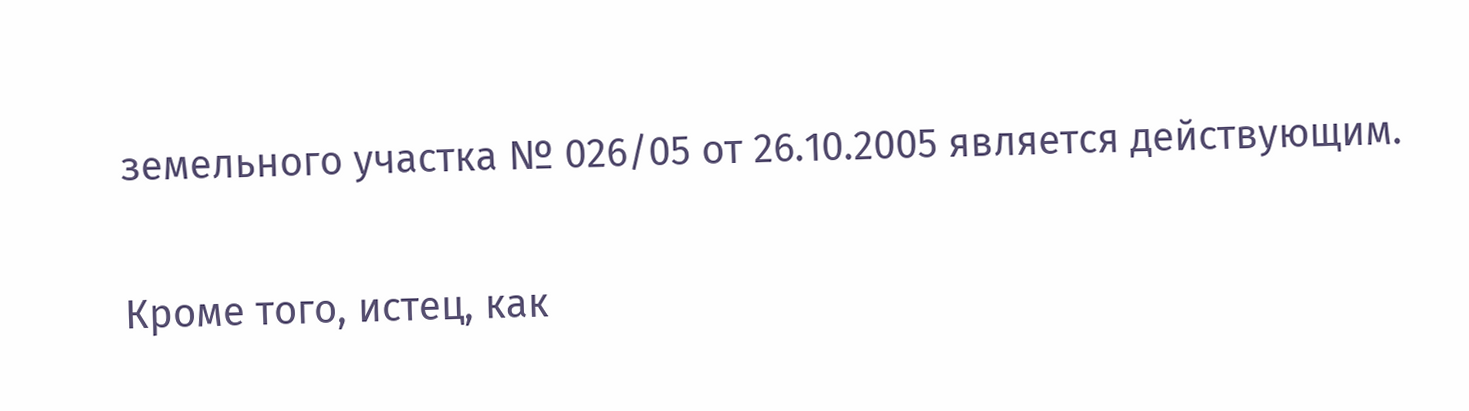земельного участка № 026/05 от 26.10.2005 является действующим.

Кроме того, истец, как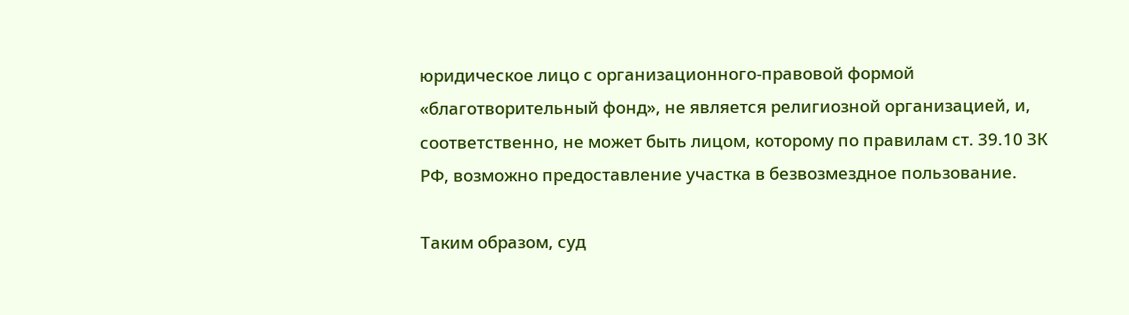юридическое лицо с организационного-правовой формой «благотворительный фонд», не является религиозной организацией, и, соответственно, не может быть лицом, которому по правилам ст. 39.10 ЗК РФ, возможно предоставление участка в безвозмездное пользование.

Таким образом, суд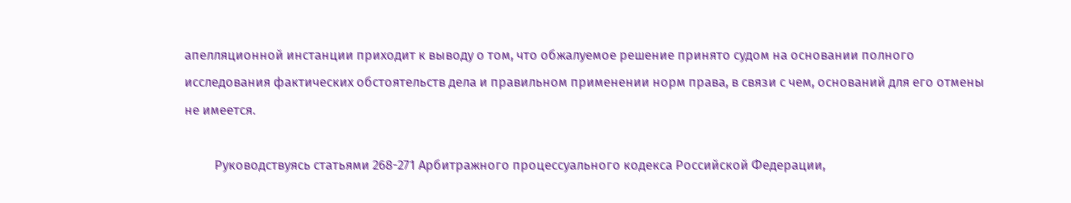апелляционной инстанции приходит к выводу о том, что обжалуемое решение принято судом на основании полного исследования фактических обстоятельств дела и правильном применении норм права, в связи с чем, оснований для его отмены не имеется.

          Руководствуясь статьями 268-271 Арбитражного процессуального кодекса Российской Федерации,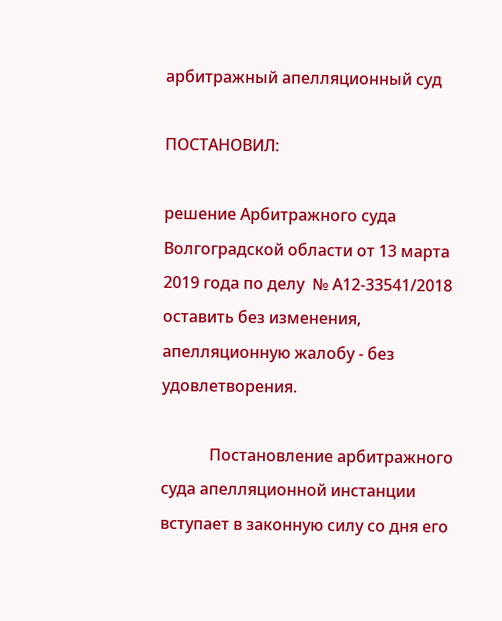арбитражный апелляционный суд

ПОСТАНОВИЛ:

решение Арбитражного суда Волгоградской области от 13 марта 2019 года по делу  № А12-33541/2018 оставить без изменения, апелляционную жалобу - без удовлетворения.

            Постановление арбитражного суда апелляционной инстанции вступает в законную силу со дня его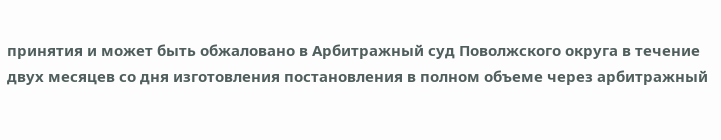принятия и может быть обжаловано в Арбитражный суд Поволжского округа в течение двух месяцев со дня изготовления постановления в полном объеме через арбитражный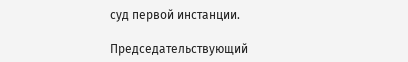суд первой инстанции.

Председательствующий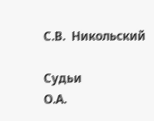С.В.  Никольский

Судьи                                                                                                 О.А.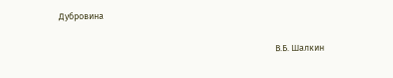Дубровина

                                                                                                            В.Б. Шалкин